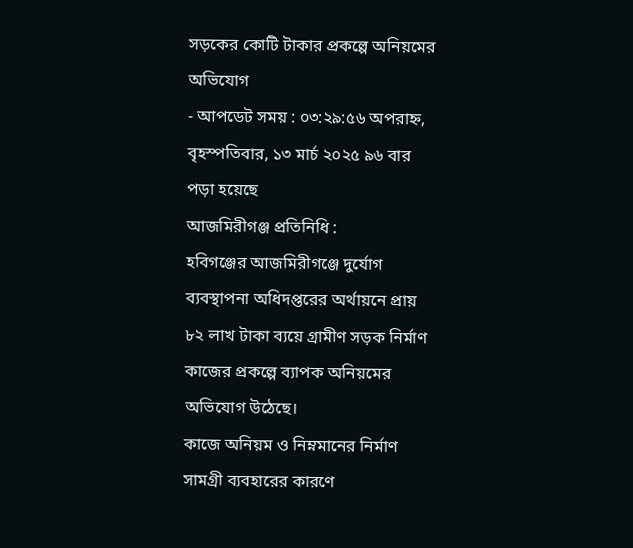সড়কের কোটি টাকার প্রকল্পে অনিয়মের অভিযোগ
- আপডেট সময় : ০৩:২৯:৫৬ অপরাহ্ন, বৃহস্পতিবার, ১৩ মার্চ ২০২৫ ৯৬ বার পড়া হয়েছে
আজমিরীগঞ্জ প্রতিনিধি :
হবিগঞ্জের আজমিরীগঞ্জে দুর্যোগ ব্যবস্থাপনা অধিদপ্তরের অর্থায়নে প্রায় ৮২ লাখ টাকা ব্যয়ে গ্রামীণ সড়ক নির্মাণ কাজের প্রকল্পে ব্যাপক অনিয়মের অভিযোগ উঠেছে।
কাজে অনিয়ম ও নিম্নমানের নির্মাণ সামগ্রী ব্যবহারের কারণে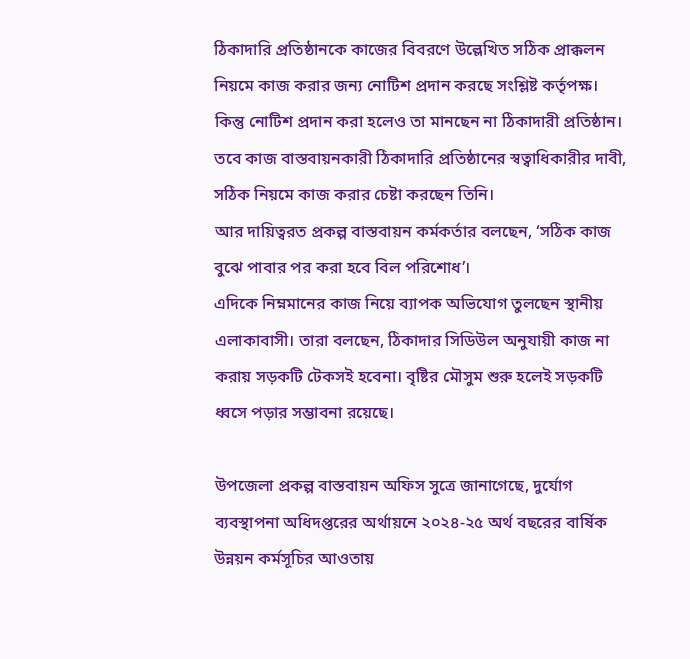ঠিকাদারি প্রতিষ্ঠানকে কাজের বিবরণে উল্লেখিত সঠিক প্রাক্কলন নিয়মে কাজ করার জন্য নোটিশ প্রদান করছে সংশ্লিষ্ট কর্তৃপক্ষ। কিন্তু নোটিশ প্রদান করা হলেও তা মানছেন না ঠিকাদারী প্রতিষ্ঠান।
তবে কাজ বাস্তবায়নকারী ঠিকাদারি প্রতিষ্ঠানের স্বত্বাধিকারীর দাবী, সঠিক নিয়মে কাজ করার চেষ্টা করছেন তিনি।
আর দায়িত্বরত প্রকল্প বাস্তবায়ন কর্মকর্তার বলছেন, ‘সঠিক কাজ বুঝে পাবার পর করা হবে বিল পরিশোধ’।
এদিকে নিম্নমানের কাজ নিয়ে ব্যাপক অভিযোগ তুলছেন স্থানীয় এলাকাবাসী। তারা বলছেন, ঠিকাদার সিডিউল অনুযায়ী কাজ না করায় সড়কটি টেকসই হবেনা। বৃষ্টির মৌসুম শুরু হলেই সড়কটি ধ্বসে পড়ার সম্ভাবনা রয়েছে।

উপজেলা প্রকল্প বাস্তবায়ন অফিস সুত্রে জানাগেছে, দুর্যোগ ব্যবস্থাপনা অধিদপ্তরের অর্থায়নে ২০২৪-২৫ অর্থ বছরের বার্ষিক উন্নয়ন কর্মসূচির আওতায়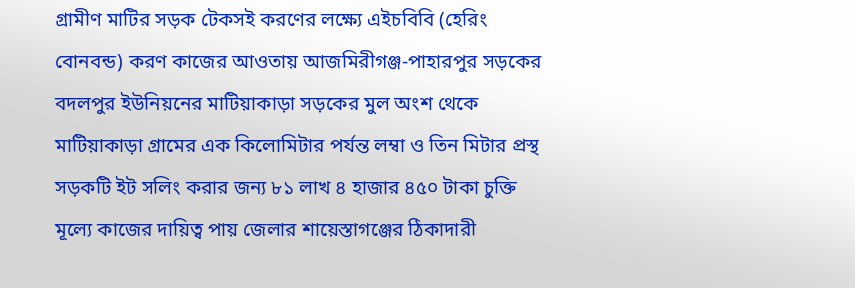গ্রামীণ মাটির সড়ক টেকসই করণের লক্ষ্যে এইচবিবি (হেরিং বোনবন্ড) করণ কাজের আওতায় আজমিরীগঞ্জ-পাহারপুর সড়কের বদলপুর ইউনিয়নের মাটিয়াকাড়া সড়কের মুল অংশ থেকে মাটিয়াকাড়া গ্রামের এক কিলোমিটার পর্যন্ত লম্বা ও তিন মিটার প্রস্থ সড়কটি ইট সলিং করার জন্য ৮১ লাখ ৪ হাজার ৪৫০ টাকা চুক্তি মূল্যে কাজের দায়িত্ব পায় জেলার শায়েস্তাগঞ্জের ঠিকাদারী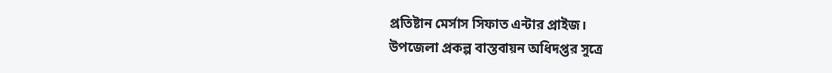প্রতিষ্টান মের্সাস সিফাত এন্টার প্রাইজ।
উপজেলা প্রকল্প বাস্তবায়ন অধিদপ্তর সুত্রে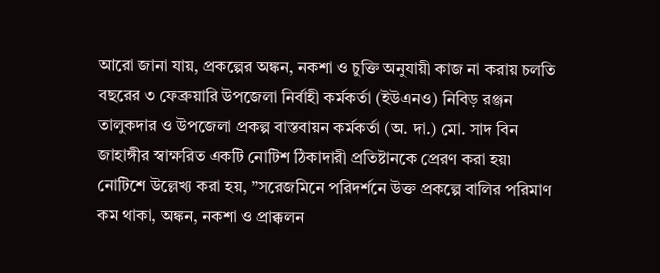আরো জানা যায়, প্রকল্পের অঙ্কন, নকশা ও চুক্তি অনুযায়ী কাজ না করায় চলতি বছরের ৩ ফেব্রুয়ারি উপজেলা নির্বাহী কর্মকর্তা (ইউএনও) নিবিড় রঞ্জন তালুকদার ও উপজেলা প্রকল্প বাস্তবায়ন কর্মকর্তা (অ. দা.) মো. সাদ বিন জাহাঙ্গীর স্বাক্ষরিত একটি নোটিশ ঠিকাদারী প্রতিষ্টানকে প্রেরণ করা হয়৷
নোটিশে উল্লেখ্য করা হয়, ”সরেজমিনে পরিদর্শনে উক্ত প্রকল্পে বালির পরিমাণ কম থাকা, অঙ্কন, নকশা ও প্রাক্কলন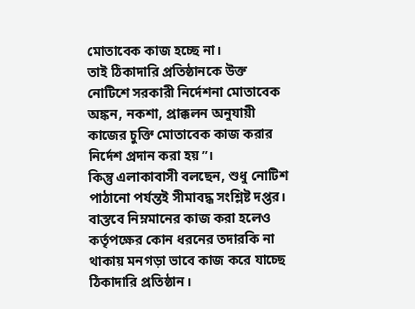মোতাবেক কাজ হচ্ছে না।
তাই ঠিকাদারি প্রতিষ্ঠানকে উক্ত নোটিশে সরকারী নির্দেশনা মোতাবেক অঙ্কন, নকশা, প্রাক্কলন অনুযায়ী কাজের চুক্তি মোতাবেক কাজ করার নির্দেশ প্রদান করা হয়”।
কিন্তু এলাকাবাসী বলছেন, শুধু নোটিশ পাঠানো পর্যন্তই সীমাবদ্ধ সংশ্লিষ্ট দপ্তর। বাস্তবে নিম্নমানের কাজ করা হলেও কর্তৃপক্ষের কোন ধরনের তদারকি না থাকায় মনগড়া ভাবে কাজ করে যাচ্ছে ঠিকাদারি প্রতিষ্ঠান।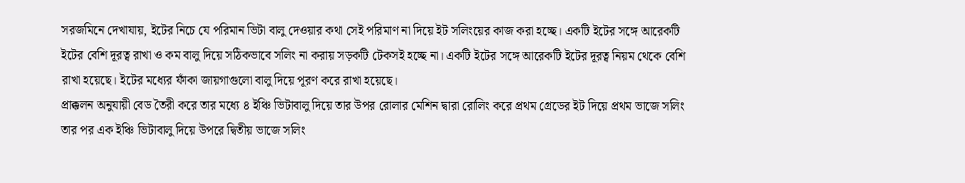সরজমিনে দেখাযায়, ইটের নিচে যে পরিমান ভিটা বালু দেওয়ার কথা সেই পরিমাণ না দিয়ে ইট সলিংয়ের কাজ করা হচ্ছে। একটি ইটের সঙ্গে আরেকটি ইটের বেশি দূরত্ব রাখা ও কম বালু দিয়ে সঠিকভাবে সলিং না করায় সড়কটি টেকসই হচ্ছে না। একটি ইটের সঙ্গে আরেকটি ইটের দূরত্ব নিয়ম থেকে বেশি রাখা হয়েছে। ইটের মধ্যের ফাঁকা জায়গাগুলো বালু দিয়ে পূরণ করে রাখা হয়েছে।
প্রাক্কলন অনুযায়ী বেড তৈরী করে তার মধ্যে ৪ ইঞ্চি ভিটাবালু দিয়ে তার উপর রোলার মেশিন দ্বারা রোলিং করে প্রথম গ্রেডের ইট দিয়ে প্রথম ভাজে সলিং তার পর এক ইঞ্চি ভিটাবালু দিয়ে উপরে দ্বিতীয় ভাজে সলিং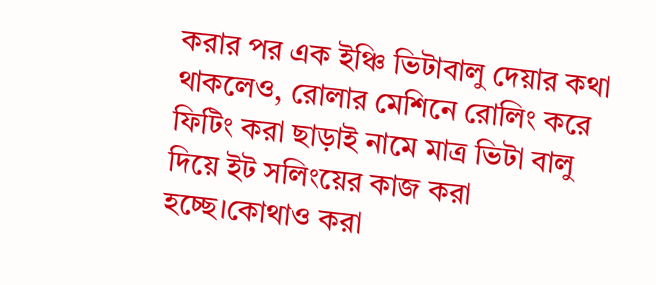করার পর এক ইঞ্চি ভিটাবালু দেয়ার কথা থাকলেও, রোলার মেশিনে রোলিং করে ফিটিং করা ছাড়াই নামে মাত্র ভিটা বালু দিয়ে ইট সলিংয়ের কাজ করা হচ্ছে।কোথাও করা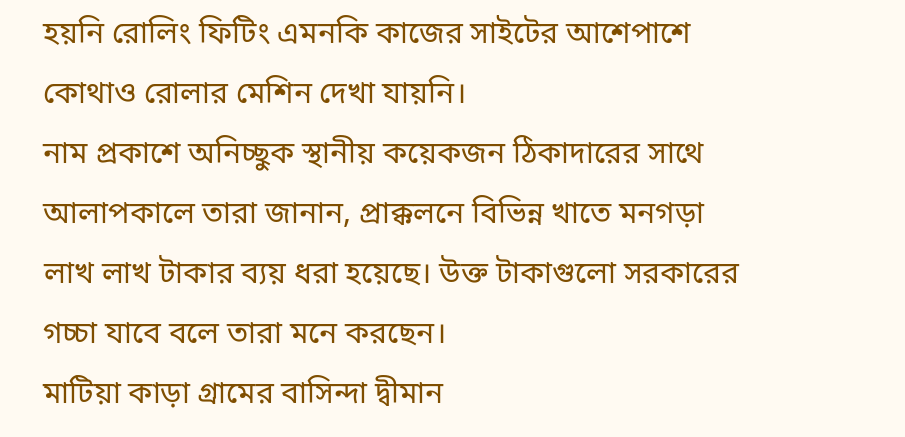হয়নি রোলিং ফিটিং এমনকি কাজের সাইটের আশেপাশে কোথাও রোলার মেশিন দেখা যায়নি।
নাম প্রকাশে অনিচ্ছুক স্থানীয় কয়েকজন ঠিকাদারের সাথে আলাপকালে তারা জানান, প্রাক্কলনে বিভিন্ন খাতে মনগড়া লাখ লাখ টাকার ব্যয় ধরা হয়েছে। উক্ত টাকাগুলো সরকারের গচ্চা যাবে বলে তারা মনে করছেন।
মাটিয়া কাড়া গ্রামের বাসিন্দা দ্বীমান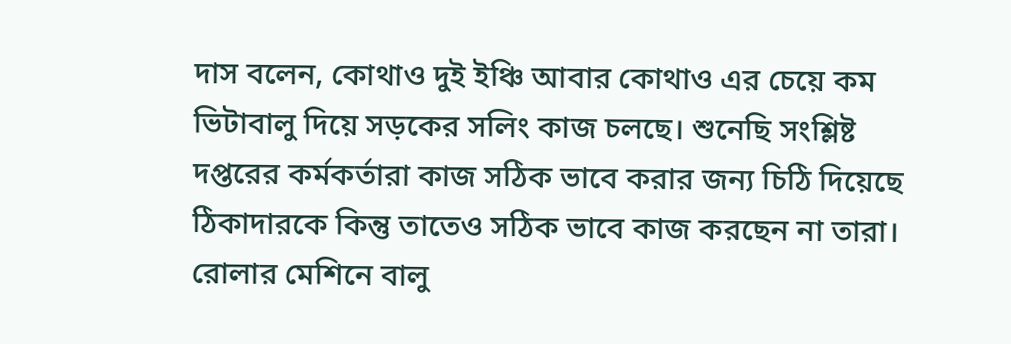দাস বলেন, কোথাও দুই ইঞ্চি আবার কোথাও এর চেয়ে কম ভিটাবালু দিয়ে সড়কের সলিং কাজ চলছে। শুনেছি সংশ্লিষ্ট দপ্তরের কর্মকর্তারা কাজ সঠিক ভাবে করার জন্য চিঠি দিয়েছে ঠিকাদারকে কিন্তু তাতেও সঠিক ভাবে কাজ করছেন না তারা। রোলার মেশিনে বালু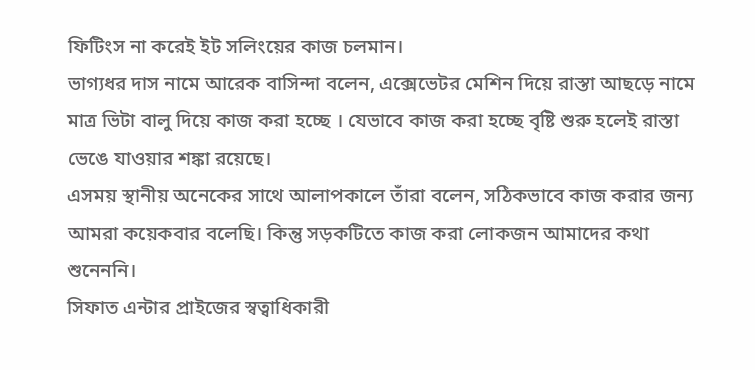ফিটিংস না করেই ইট সলিংয়ের কাজ চলমান।
ভাগ্যধর দাস নামে আরেক বাসিন্দা বলেন, এক্সেভেটর মেশিন দিয়ে রাস্তা আছড়ে নামে মাত্র ভিটা বালু দিয়ে কাজ করা হচ্ছে । যেভাবে কাজ করা হচ্ছে বৃষ্টি শুরু হলেই রাস্তা ভেঙে যাওয়ার শঙ্কা রয়েছে।
এসময় স্থানীয় অনেকের সাথে আলাপকালে তাঁরা বলেন, সঠিকভাবে কাজ করার জন্য আমরা কয়েকবার বলেছি। কিন্তু সড়কটিতে কাজ করা লোকজন আমাদের কথা শুনেননি।
সিফাত এন্টার প্রাইজের স্বত্বাধিকারী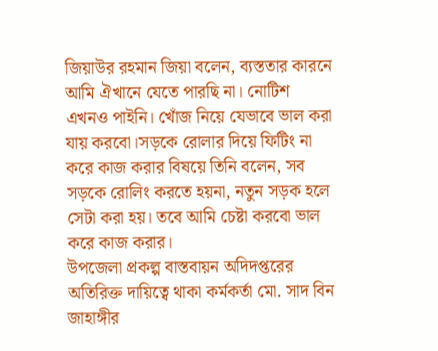জিয়াউর রহমান জিয়া বলেন, ব্যস্ততার কারনে আমি ঐখানে যেতে পারছি না। নোটিশ এখনও পাইনি। খোঁজ নিয়ে যেভাবে ভাল করা যায় করবো।সড়কে রোলার দিয়ে ফিটিং না করে কাজ করার বিষয়ে তিনি বলেন, সব সড়কে রোলিং করতে হয়না, নতুন সড়ক হলে সেটা করা হয়। তবে আমি চেষ্টা করবো ভাল করে কাজ করার।
উপজেলা প্রকল্প বাস্তবায়ন অদিদপ্তরের অতিরিক্ত দায়িত্বে থাকা কর্মকর্তা মো. সাদ বিন জাহাঙ্গীর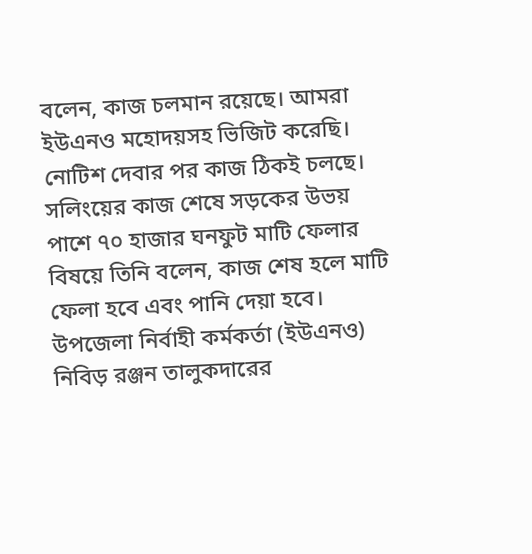বলেন, কাজ চলমান রয়েছে। আমরা ইউএনও মহোদয়সহ ভিজিট করেছি। নোটিশ দেবার পর কাজ ঠিকই চলছে। সলিংয়ের কাজ শেষে সড়কের উভয় পাশে ৭০ হাজার ঘনফুট মাটি ফেলার বিষয়ে তিনি বলেন, কাজ শেষ হলে মাটি ফেলা হবে এবং পানি দেয়া হবে।
উপজেলা নির্বাহী কর্মকর্তা (ইউএনও) নিবিড় রঞ্জন তালুকদারের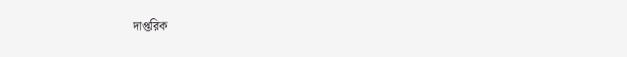দাপ্তরিক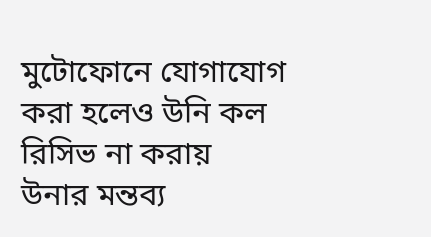মুটোফোনে যোগাযোগ করা হলেও উনি কল রিসিভ না করায় উনার মন্তব্য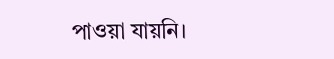পাওয়া যায়নি।